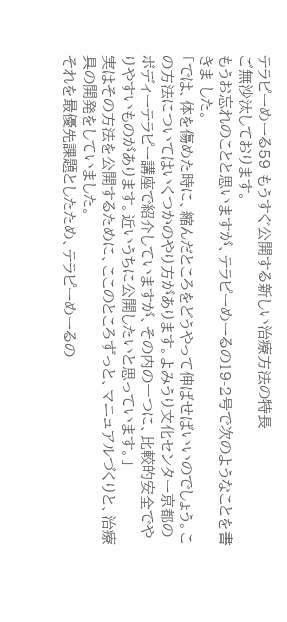テラピーめーる59 もうすぐ公開する新しい治療方法の特長
ご無沙汰しております。
もうお忘れのことと思いますが、テラピーめーるの19-2号で次のようなことを書きま した。
「では、体を傷めた時に、縮んだところをどうやって伸ばせばいいのでしょう。この方法についてはいくつかのやり方があります。よみうり文化センター京都のボディーテラピー講座で紹介していますが、その内の一つに、比較的安全でやりやすいものがあります。近いうちに公開したいと思っています。」
実はその方法を公開するために、ここのところずっと、マニュアルづくりと、治療具の開発をしていました。
それを最優先課題としたため、テラピーめーるの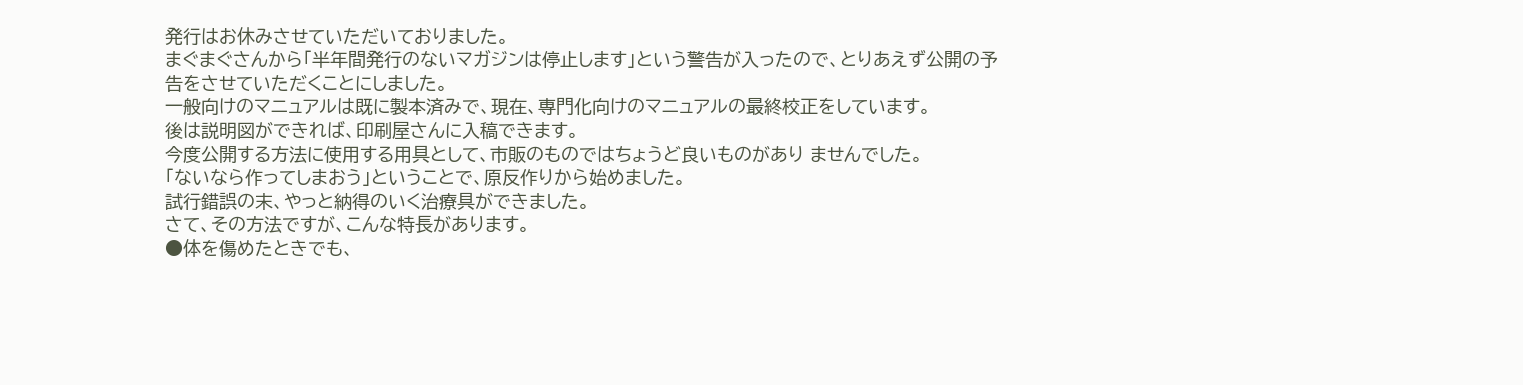発行はお休みさせていただいておりました。
まぐまぐさんから「半年間発行のないマガジンは停止します」という警告が入ったので、とりあえず公開の予告をさせていただくことにしました。
一般向けのマニュアルは既に製本済みで、現在、専門化向けのマニュアルの最終校正をしています。
後は説明図ができれば、印刷屋さんに入稿できます。
今度公開する方法に使用する用具として、市販のものではちょうど良いものがあり ませんでした。
「ないなら作ってしまおう」ということで、原反作りから始めました。
試行錯誤の末、やっと納得のいく治療具ができました。
さて、その方法ですが、こんな特長があります。
●体を傷めたときでも、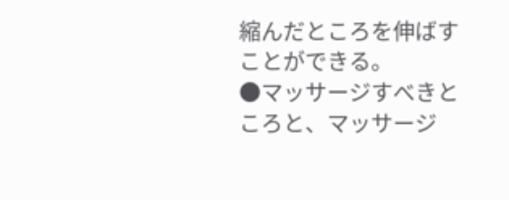縮んだところを伸ばすことができる。
●マッサージすべきところと、マッサージ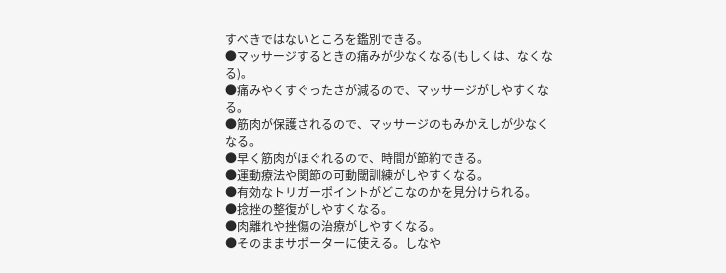すべきではないところを鑑別できる。
●マッサージするときの痛みが少なくなる(もしくは、なくなる)。
●痛みやくすぐったさが減るので、マッサージがしやすくなる。
●筋肉が保護されるので、マッサージのもみかえしが少なくなる。
●早く筋肉がほぐれるので、時間が節約できる。
●運動療法や関節の可動閾訓練がしやすくなる。
●有効なトリガーポイントがどこなのかを見分けられる。
●捻挫の整復がしやすくなる。
●肉離れや挫傷の治療がしやすくなる。
●そのままサポーターに使える。しなや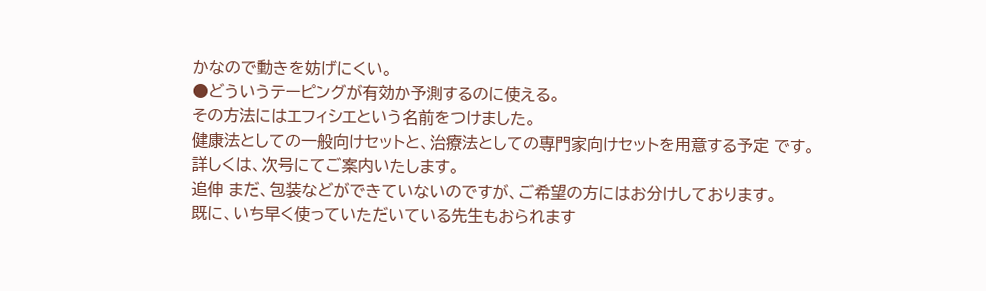かなので動きを妨げにくい。
●どういうテーピングが有効か予測するのに使える。
その方法にはエフィシエという名前をつけました。
健康法としての一般向けセットと、治療法としての専門家向けセットを用意する予定 です。
詳しくは、次号にてご案内いたします。
追伸 まだ、包装などができていないのですが、ご希望の方にはお分けしております。
既に、いち早く使っていただいている先生もおられます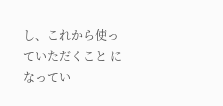し、これから使っていただくこと になってい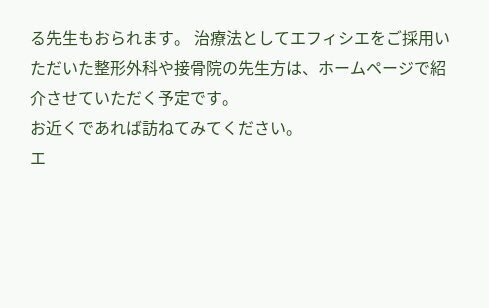る先生もおられます。 治療法としてエフィシエをご採用いただいた整形外科や接骨院の先生方は、ホームページで紹介させていただく予定です。
お近くであれば訪ねてみてください。
エ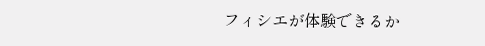フィシエが体験できるか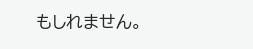もしれません。